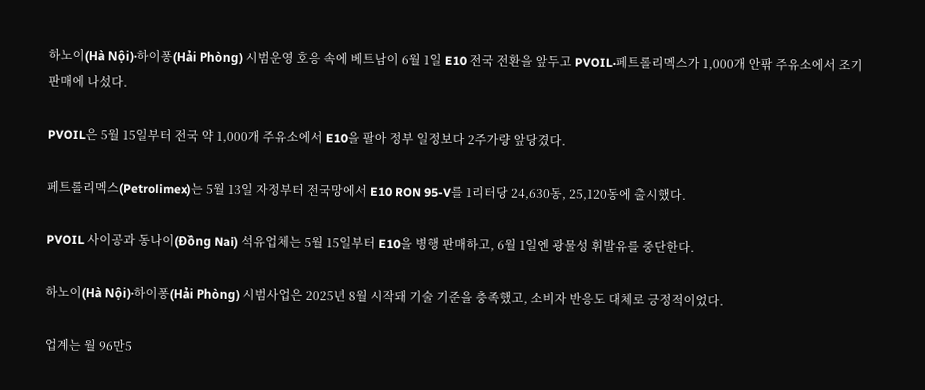하노이(Hà Nội)·하이퐁(Hải Phòng) 시범운영 호응 속에 베트남이 6월 1일 E10 전국 전환을 앞두고 PVOIL·페트롤리멕스가 1,000개 안팎 주유소에서 조기 판매에 나섰다.

PVOIL은 5월 15일부터 전국 약 1,000개 주유소에서 E10을 팔아 정부 일정보다 2주가량 앞당겼다.

페트롤리멕스(Petrolimex)는 5월 13일 자정부터 전국망에서 E10 RON 95-V를 1리터당 24,630동, 25,120동에 출시했다.

PVOIL 사이공과 동나이(Đồng Nai) 석유업체는 5월 15일부터 E10을 병행 판매하고, 6월 1일엔 광물성 휘발유를 중단한다.

하노이(Hà Nội)·하이퐁(Hải Phòng) 시범사업은 2025년 8월 시작돼 기술 기준을 충족했고, 소비자 반응도 대체로 긍정적이었다.

업계는 월 96만5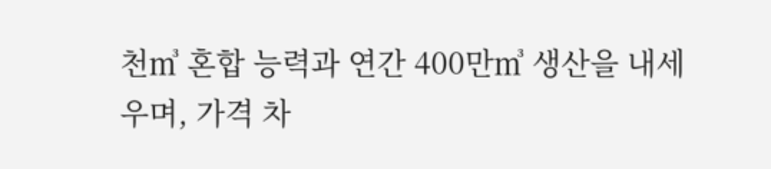천㎥ 혼합 능력과 연간 400만㎥ 생산을 내세우며, 가격 차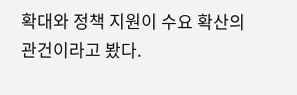확대와 정책 지원이 수요 확산의 관건이라고 봤다.